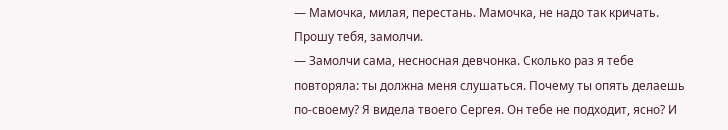— Мамочка, милая, перестань. Мамочка, не надо так кричать. Прошу тебя, замолчи.
— Замолчи сама, несносная девчонка. Сколько раз я тебе повторяла: ты должна меня слушаться. Почему ты опять делаешь по-своему? Я видела твоего Сергея. Он тебе не подходит, ясно? И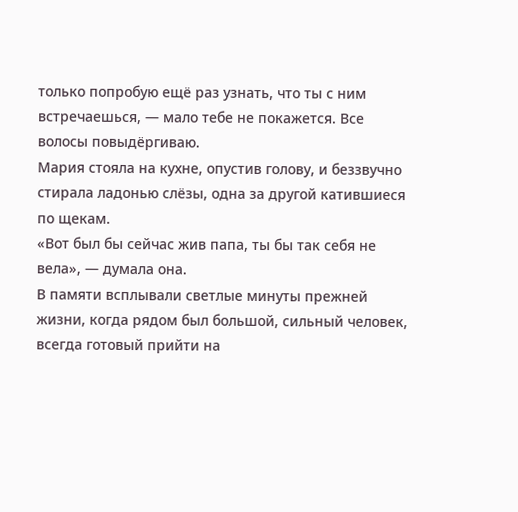только попробую ещё раз узнать, что ты с ним встречаешься, — мало тебе не покажется. Все волосы повыдёргиваю.
Мария стояла на кухне, опустив голову, и беззвучно стирала ладонью слёзы, одна за другой катившиеся по щекам.
«Вот был бы сейчас жив папа, ты бы так себя не вела», — думала она.
В памяти всплывали светлые минуты прежней жизни, когда рядом был большой, сильный человек, всегда готовый прийти на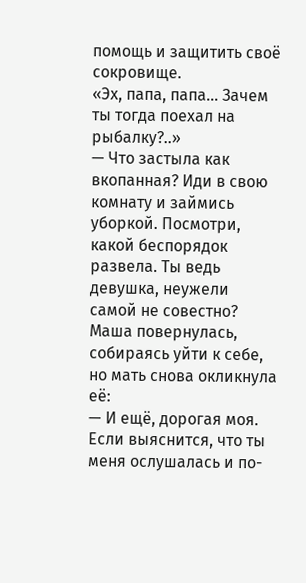помощь и защитить своё сокровище.
«Эх, папа, папа… Зачем ты тогда поехал на рыбалку?..»
— Что застыла как вкопанная? Иди в свою комнату и займись уборкой. Посмотри, какой беспорядок развела. Ты ведь девушка, неужели самой не совестно?
Маша повернулась, собираясь уйти к себе, но мать снова окликнула её:
— И ещё, дорогая моя. Если выяснится, что ты меня ослушалась и по-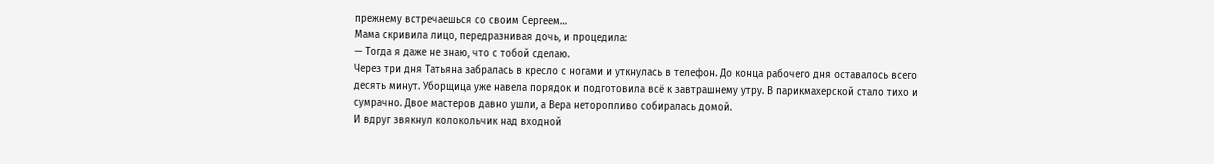прежнему встречаешься со своим Сергеем…
Мама скривила лицо, передразнивая дочь, и процедила:
— Тогда я даже не знаю, что с тобой сделаю.
Через три дня Татьяна забралась в кресло с ногами и уткнулась в телефон. До конца рабочего дня оставалось всего десять минут. Уборщица уже навела порядок и подготовила всё к завтрашнему утру. В парикмахерской стало тихо и сумрачно. Двое мастеров давно ушли, а Вера неторопливо собиралась домой.
И вдруг звякнул колокольчик над входной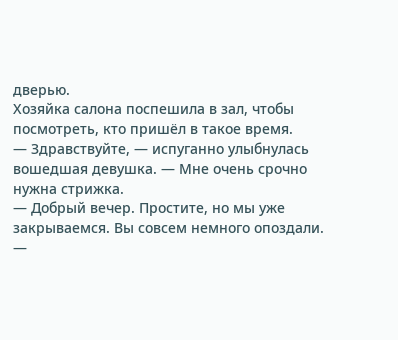дверью.
Хозяйка салона поспешила в зал, чтобы посмотреть, кто пришёл в такое время.
— Здравствуйте, — испуганно улыбнулась вошедшая девушка. — Мне очень срочно нужна стрижка.
— Добрый вечер. Простите, но мы уже закрываемся. Вы совсем немного опоздали.
—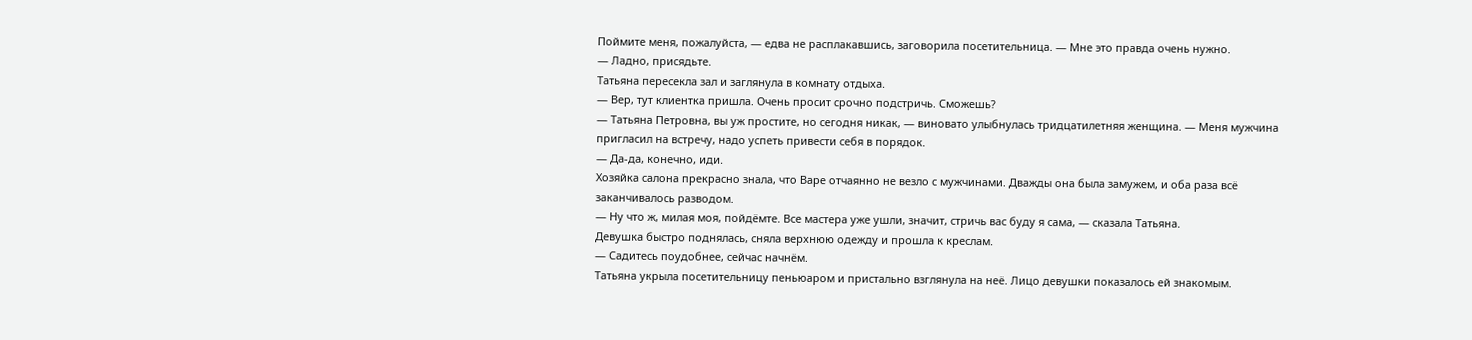Поймите меня, пожалуйста, — едва не расплакавшись, заговорила посетительница. — Мне это правда очень нужно.
— Ладно, присядьте.
Татьяна пересекла зал и заглянула в комнату отдыха.
— Вер, тут клиентка пришла. Очень просит срочно подстричь. Сможешь?
— Татьяна Петровна, вы уж простите, но сегодня никак, — виновато улыбнулась тридцатилетняя женщина. — Меня мужчина пригласил на встречу, надо успеть привести себя в порядок.
— Да-да, конечно, иди.
Хозяйка салона прекрасно знала, что Варе отчаянно не везло с мужчинами. Дважды она была замужем, и оба раза всё заканчивалось разводом.
— Ну что ж, милая моя, пойдёмте. Все мастера уже ушли, значит, стричь вас буду я сама, — сказала Татьяна.
Девушка быстро поднялась, сняла верхнюю одежду и прошла к креслам.
— Садитесь поудобнее, сейчас начнём.
Татьяна укрыла посетительницу пеньюаром и пристально взглянула на неё. Лицо девушки показалось ей знакомым.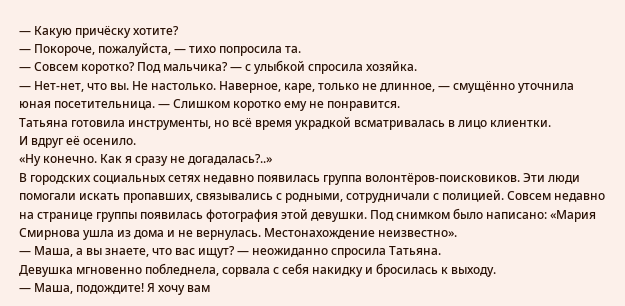— Какую причёску хотите?
— Покороче, пожалуйста, — тихо попросила та.
— Совсем коротко? Под мальчика? — с улыбкой спросила хозяйка.
— Нет-нет, что вы. Не настолько. Наверное, каре, только не длинное, — смущённо уточнила юная посетительница. — Слишком коротко ему не понравится.
Татьяна готовила инструменты, но всё время украдкой всматривалась в лицо клиентки.
И вдруг её осенило.
«Ну конечно. Как я сразу не догадалась?..»
В городских социальных сетях недавно появилась группа волонтёров-поисковиков. Эти люди помогали искать пропавших, связывались с родными, сотрудничали с полицией. Совсем недавно на странице группы появилась фотография этой девушки. Под снимком было написано: «Мария Смирнова ушла из дома и не вернулась. Местонахождение неизвестно».
— Маша, а вы знаете, что вас ищут? — неожиданно спросила Татьяна.
Девушка мгновенно побледнела, сорвала с себя накидку и бросилась к выходу.
— Маша, подождите! Я хочу вам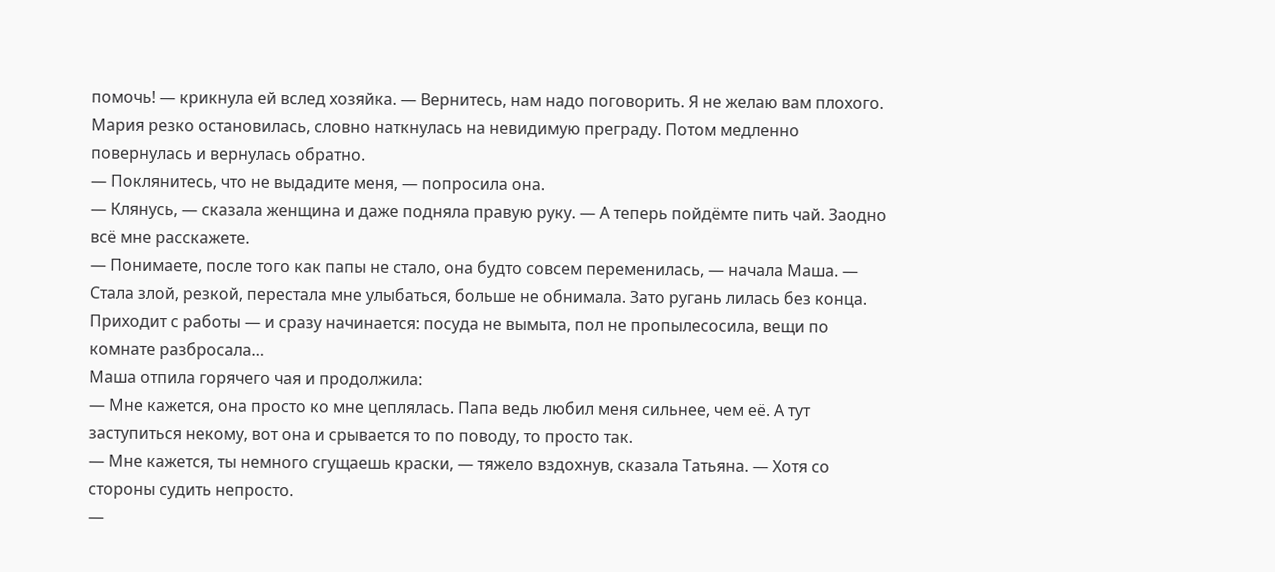помочь! — крикнула ей вслед хозяйка. — Вернитесь, нам надо поговорить. Я не желаю вам плохого.
Мария резко остановилась, словно наткнулась на невидимую преграду. Потом медленно повернулась и вернулась обратно.
— Поклянитесь, что не выдадите меня, — попросила она.
— Клянусь, — сказала женщина и даже подняла правую руку. — А теперь пойдёмте пить чай. Заодно всё мне расскажете.
— Понимаете, после того как папы не стало, она будто совсем переменилась, — начала Маша. — Стала злой, резкой, перестала мне улыбаться, больше не обнимала. Зато ругань лилась без конца. Приходит с работы — и сразу начинается: посуда не вымыта, пол не пропылесосила, вещи по комнате разбросала…
Маша отпила горячего чая и продолжила:
— Мне кажется, она просто ко мне цеплялась. Папа ведь любил меня сильнее, чем её. А тут заступиться некому, вот она и срывается то по поводу, то просто так.
— Мне кажется, ты немного сгущаешь краски, — тяжело вздохнув, сказала Татьяна. — Хотя со стороны судить непросто.
—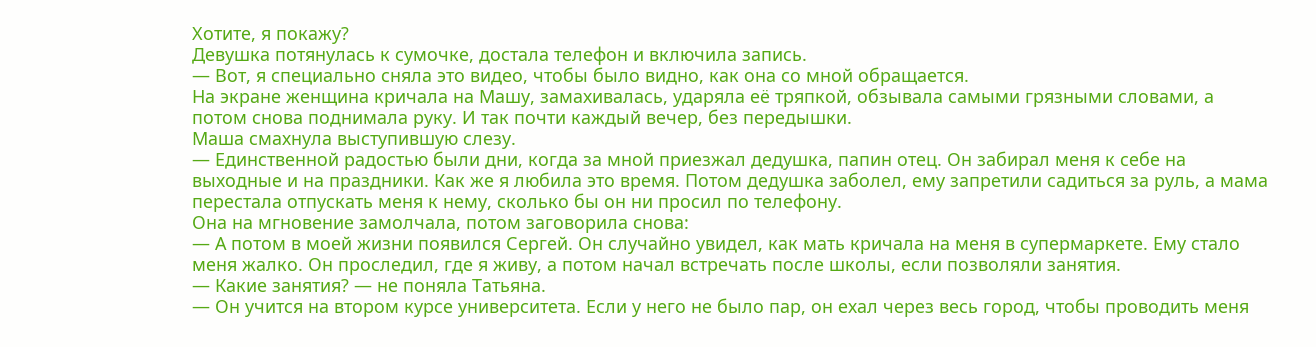Хотите, я покажу?
Девушка потянулась к сумочке, достала телефон и включила запись.
— Вот, я специально сняла это видео, чтобы было видно, как она со мной обращается.
На экране женщина кричала на Машу, замахивалась, ударяла её тряпкой, обзывала самыми грязными словами, а потом снова поднимала руку. И так почти каждый вечер, без передышки.
Маша смахнула выступившую слезу.
— Единственной радостью были дни, когда за мной приезжал дедушка, папин отец. Он забирал меня к себе на выходные и на праздники. Как же я любила это время. Потом дедушка заболел, ему запретили садиться за руль, а мама перестала отпускать меня к нему, сколько бы он ни просил по телефону.
Она на мгновение замолчала, потом заговорила снова:
— А потом в моей жизни появился Сергей. Он случайно увидел, как мать кричала на меня в супермаркете. Ему стало меня жалко. Он проследил, где я живу, а потом начал встречать после школы, если позволяли занятия.
— Какие занятия? — не поняла Татьяна.
— Он учится на втором курсе университета. Если у него не было пар, он ехал через весь город, чтобы проводить меня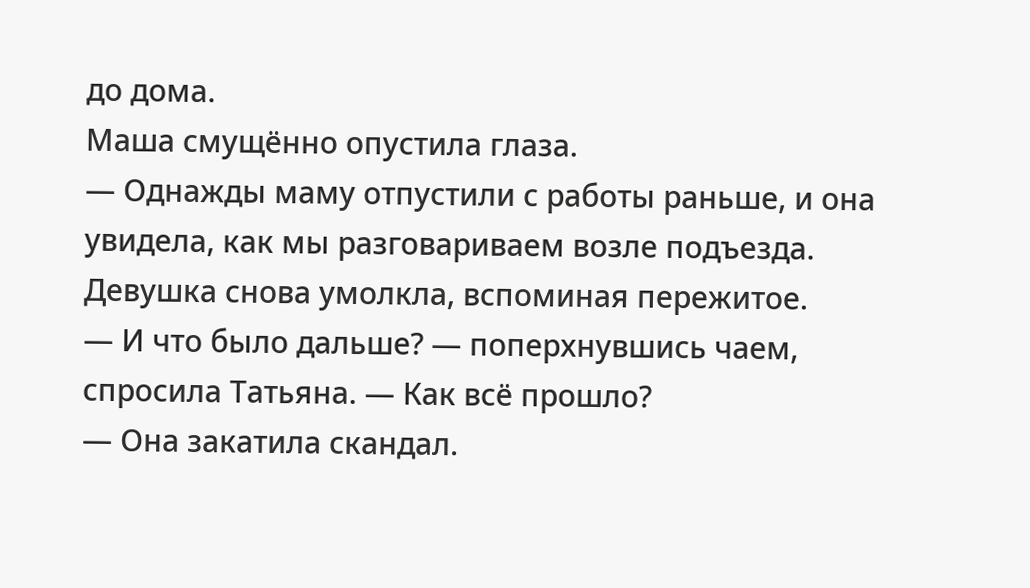до дома.
Маша смущённо опустила глаза.
— Однажды маму отпустили с работы раньше, и она увидела, как мы разговариваем возле подъезда.
Девушка снова умолкла, вспоминая пережитое.
— И что было дальше? — поперхнувшись чаем, спросила Татьяна. — Как всё прошло?
— Она закатила скандал.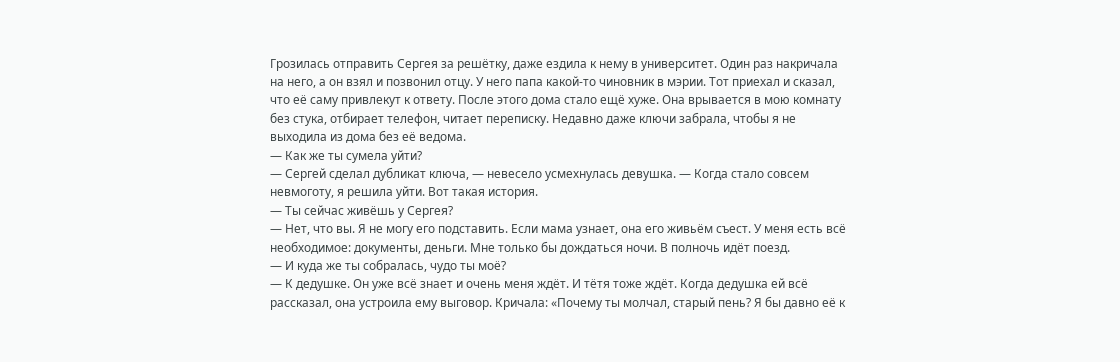Грозилась отправить Сергея за решётку, даже ездила к нему в университет. Один раз накричала на него, а он взял и позвонил отцу. У него папа какой-то чиновник в мэрии. Тот приехал и сказал, что её саму привлекут к ответу. После этого дома стало ещё хуже. Она врывается в мою комнату без стука, отбирает телефон, читает переписку. Недавно даже ключи забрала, чтобы я не выходила из дома без её ведома.
— Как же ты сумела уйти?
— Сергей сделал дубликат ключа, — невесело усмехнулась девушка. — Когда стало совсем невмоготу, я решила уйти. Вот такая история.
— Ты сейчас живёшь у Сергея?
— Нет, что вы. Я не могу его подставить. Если мама узнает, она его живьём съест. У меня есть всё необходимое: документы, деньги. Мне только бы дождаться ночи. В полночь идёт поезд.
— И куда же ты собралась, чудо ты моё?
— К дедушке. Он уже всё знает и очень меня ждёт. И тётя тоже ждёт. Когда дедушка ей всё рассказал, она устроила ему выговор. Кричала: «Почему ты молчал, старый пень? Я бы давно её к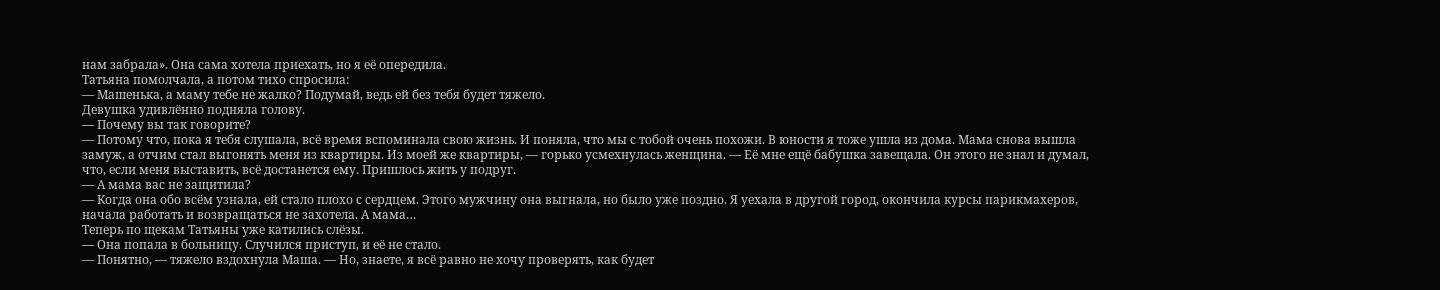нам забрала». Она сама хотела приехать, но я её опередила.
Татьяна помолчала, а потом тихо спросила:
— Машенька, а маму тебе не жалко? Подумай, ведь ей без тебя будет тяжело.
Девушка удивлённо подняла голову.
— Почему вы так говорите?
— Потому что, пока я тебя слушала, всё время вспоминала свою жизнь. И поняла, что мы с тобой очень похожи. В юности я тоже ушла из дома. Мама снова вышла замуж, а отчим стал выгонять меня из квартиры. Из моей же квартиры, — горько усмехнулась женщина. — Её мне ещё бабушка завещала. Он этого не знал и думал, что, если меня выставить, всё достанется ему. Пришлось жить у подруг.
— А мама вас не защитила?
— Когда она обо всём узнала, ей стало плохо с сердцем. Этого мужчину она выгнала, но было уже поздно. Я уехала в другой город, окончила курсы парикмахеров, начала работать и возвращаться не захотела. А мама…
Теперь по щекам Татьяны уже катились слёзы.
— Она попала в больницу. Случился приступ, и её не стало.
— Понятно, — тяжело вздохнула Маша. — Но, знаете, я всё равно не хочу проверять, как будет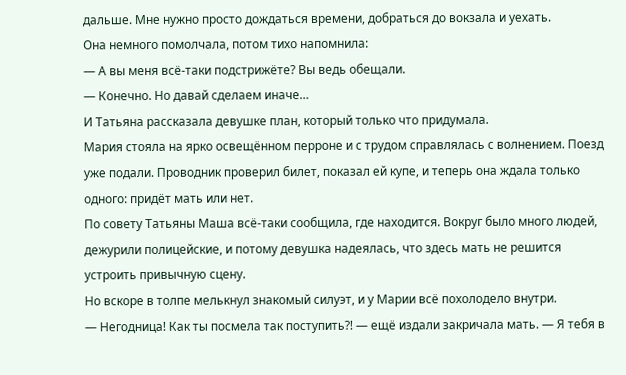дальше. Мне нужно просто дождаться времени, добраться до вокзала и уехать.
Она немного помолчала, потом тихо напомнила:
— А вы меня всё-таки подстрижёте? Вы ведь обещали.
— Конечно. Но давай сделаем иначе…
И Татьяна рассказала девушке план, который только что придумала.
Мария стояла на ярко освещённом перроне и с трудом справлялась с волнением. Поезд уже подали. Проводник проверил билет, показал ей купе, и теперь она ждала только одного: придёт мать или нет.
По совету Татьяны Маша всё-таки сообщила, где находится. Вокруг было много людей, дежурили полицейские, и потому девушка надеялась, что здесь мать не решится устроить привычную сцену.
Но вскоре в толпе мелькнул знакомый силуэт, и у Марии всё похолодело внутри.
— Негодница! Как ты посмела так поступить?! — ещё издали закричала мать. — Я тебя в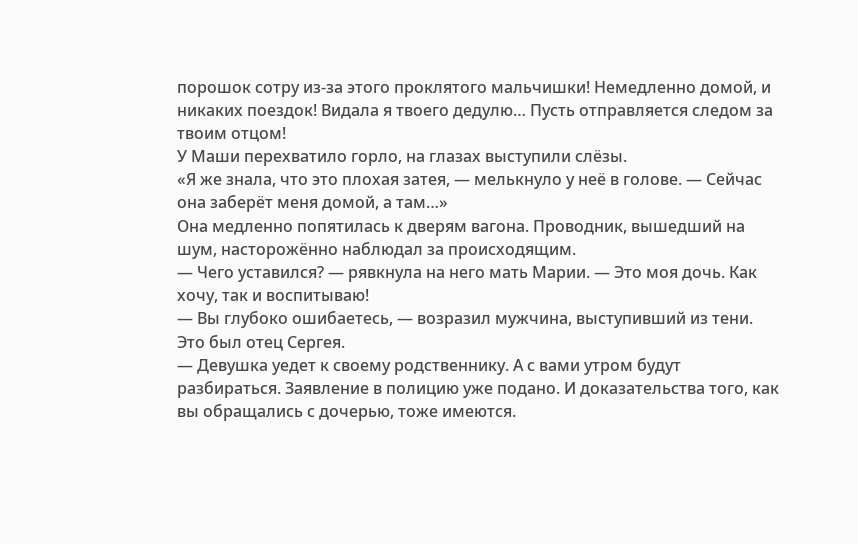порошок сотру из-за этого проклятого мальчишки! Немедленно домой, и никаких поездок! Видала я твоего дедулю… Пусть отправляется следом за твоим отцом!
У Маши перехватило горло, на глазах выступили слёзы.
«Я же знала, что это плохая затея, — мелькнуло у неё в голове. — Сейчас она заберёт меня домой, а там…»
Она медленно попятилась к дверям вагона. Проводник, вышедший на шум, насторожённо наблюдал за происходящим.
— Чего уставился? — рявкнула на него мать Марии. — Это моя дочь. Как хочу, так и воспитываю!
— Вы глубоко ошибаетесь, — возразил мужчина, выступивший из тени.
Это был отец Сергея.
— Девушка уедет к своему родственнику. А с вами утром будут разбираться. Заявление в полицию уже подано. И доказательства того, как вы обращались с дочерью, тоже имеются.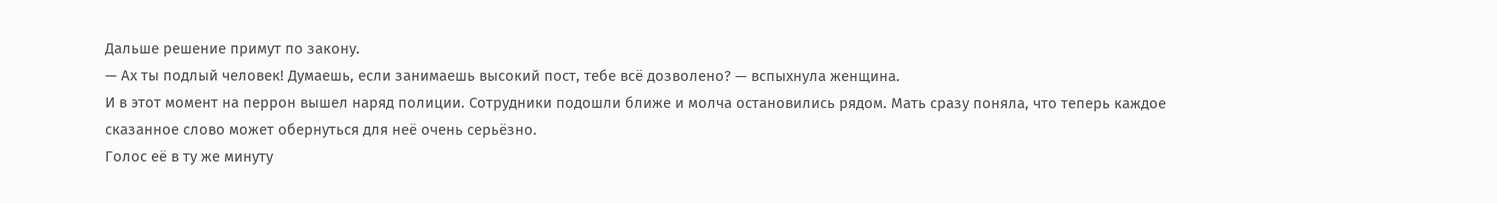Дальше решение примут по закону.
— Ах ты подлый человек! Думаешь, если занимаешь высокий пост, тебе всё дозволено? — вспыхнула женщина.
И в этот момент на перрон вышел наряд полиции. Сотрудники подошли ближе и молча остановились рядом. Мать сразу поняла, что теперь каждое сказанное слово может обернуться для неё очень серьёзно.
Голос её в ту же минуту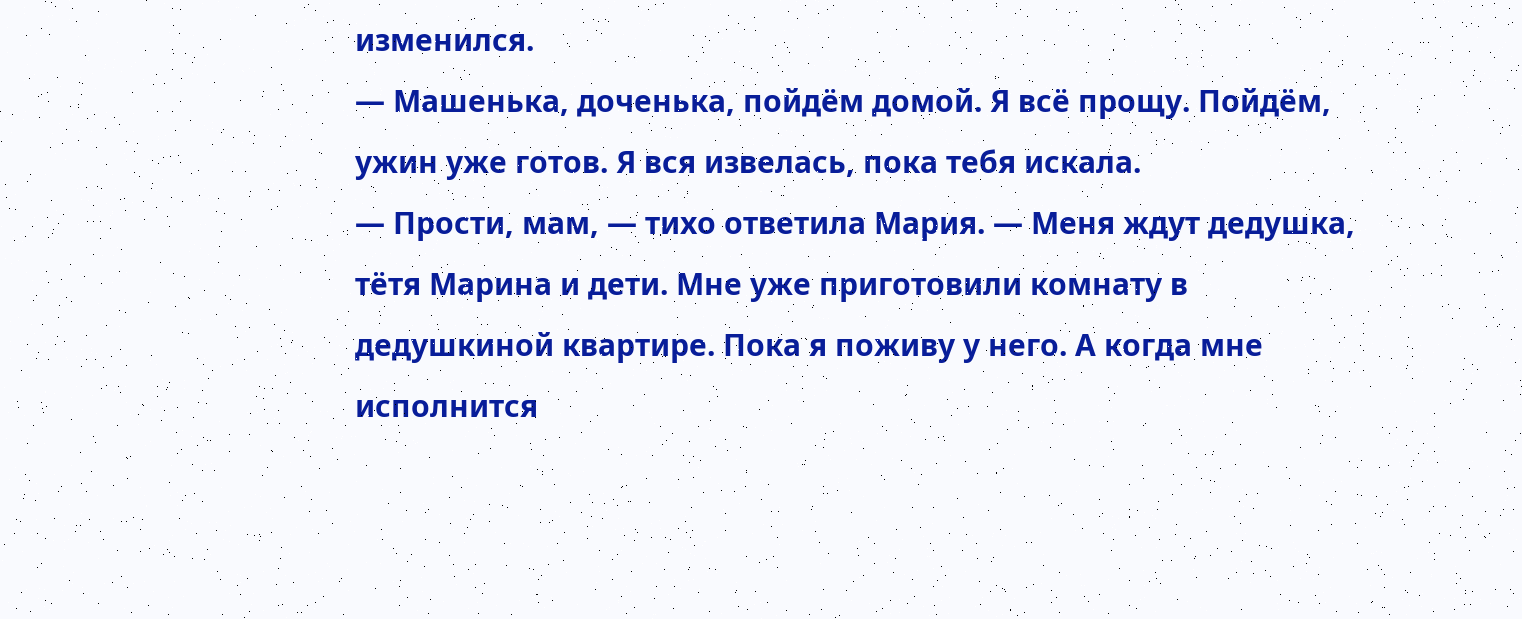изменился.
— Машенька, доченька, пойдём домой. Я всё прощу. Пойдём, ужин уже готов. Я вся извелась, пока тебя искала.
— Прости, мам, — тихо ответила Мария. — Меня ждут дедушка, тётя Марина и дети. Мне уже приготовили комнату в дедушкиной квартире. Пока я поживу у него. А когда мне исполнится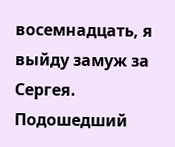восемнадцать, я выйду замуж за Сергея.
Подошедший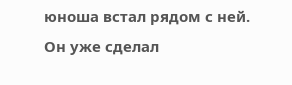юноша встал рядом с ней.
Он уже сделал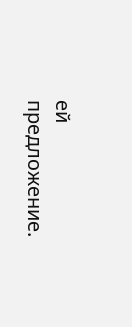ей предложение.